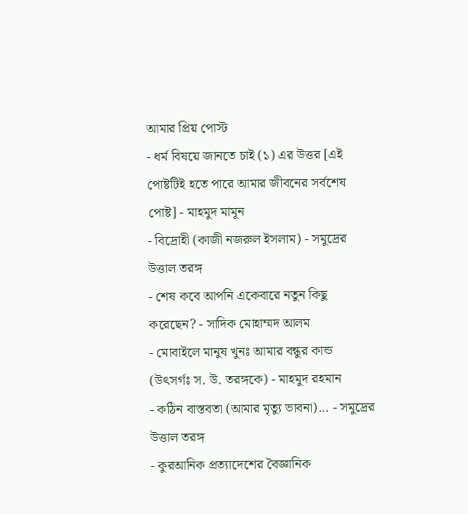আমার প্রিয় পোস্ট
- ধর্ম বিষয়ে জানতে চাই (১) এর উত্তর [এই পোষ্টটিই হতে পারে আমার জীবনের সর্বশেষ পোষ্ট] - মাহমুদ মামূন
- বিদ্রোহী (কাজী নজরুল ইসলাম) - সমুদ্রের উত্তাল তরঙ্গ
- শেষ কবে আপনি একেবারে নতুন কিছু করেছেন? - সাদিক মোহাম্মদ আলম
- মোবাইলে মানুষ খুনঃ আমার বন্ধুর কান্ড (উৎসর্গঃ স. উ. তরঙ্গকে) - মাহমুদ রহমান
- কঠিন বাস্তবতা (আমার মৃত্যু ভাবনা)... - সমুদ্রের উত্তাল তরঙ্গ
- কুরআনিক প্রত্যাদেশের বৈজ্ঞানিক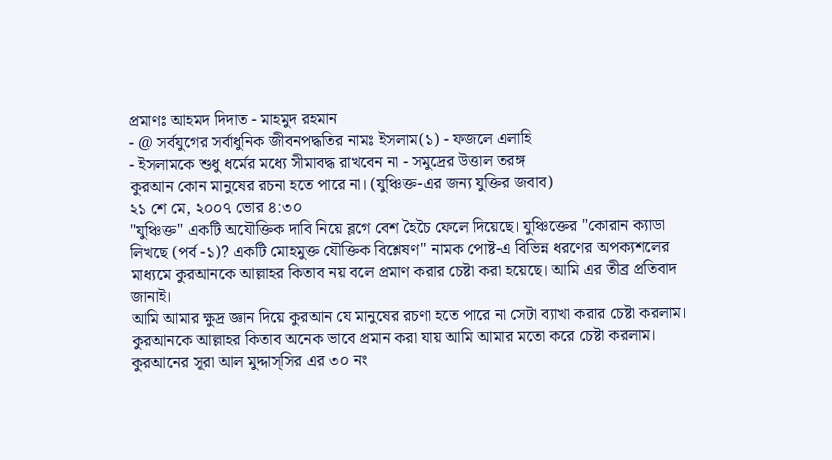প্রমাণঃ আহমদ দিদাত - মাহমুদ রহমান
- @ সর্বযুগের সর্বাধুনিক জীবনপদ্ধতির নামঃ ইসলাম(১) - ফজলে এলাহি
- ইসলামকে শুধু ধর্মের মধ্যে সীমাবদ্ধ রাখবেন না - সমুদ্রের উত্তাল তরঙ্গ
কুরআন কোন মানুষের রচনা হতে পারে না। (যুঞ্চিক্ত-এর জন্য যুক্তির জবাব)
২১ শে মে, ২০০৭ ভোর ৪:৩০
"যুঞ্চিক্ত" একটি অযৌক্তিক দাবি নিয়ে ব্লগে বেশ হৈচৈ ফেলে দিয়েছে। যুঞ্চিক্তের "কোরান ক্যাডা লিখছে (পর্ব -১)? একটি মোহমুক্ত যৌক্তিক বিশ্লেষণ" নামক পোষ্ট-এ বিভিন্ন ধরণের অপক্যশলের মাধ্যমে কুরআনকে আল্লাহর কিতাব নয় বলে প্রমাণ করার চেষ্টা করা হয়েছে। আমি এর তীব্র প্রতিবাদ জানাই।
আমি আমার ক্ষুদ্র জ্ঞান দিয়ে কুরআন যে মানুষের রচণা হতে পারে না সেটা ব্যাখা করার চেষ্টা করলাম। কুরআনকে আল্লাহর কিতাব অনেক ভাবে প্রমান করা যায় আমি আমার মতো করে চেষ্টা করলাম।
কুরআনের সূরা আল মুদ্দাস্সির এর ৩০ নং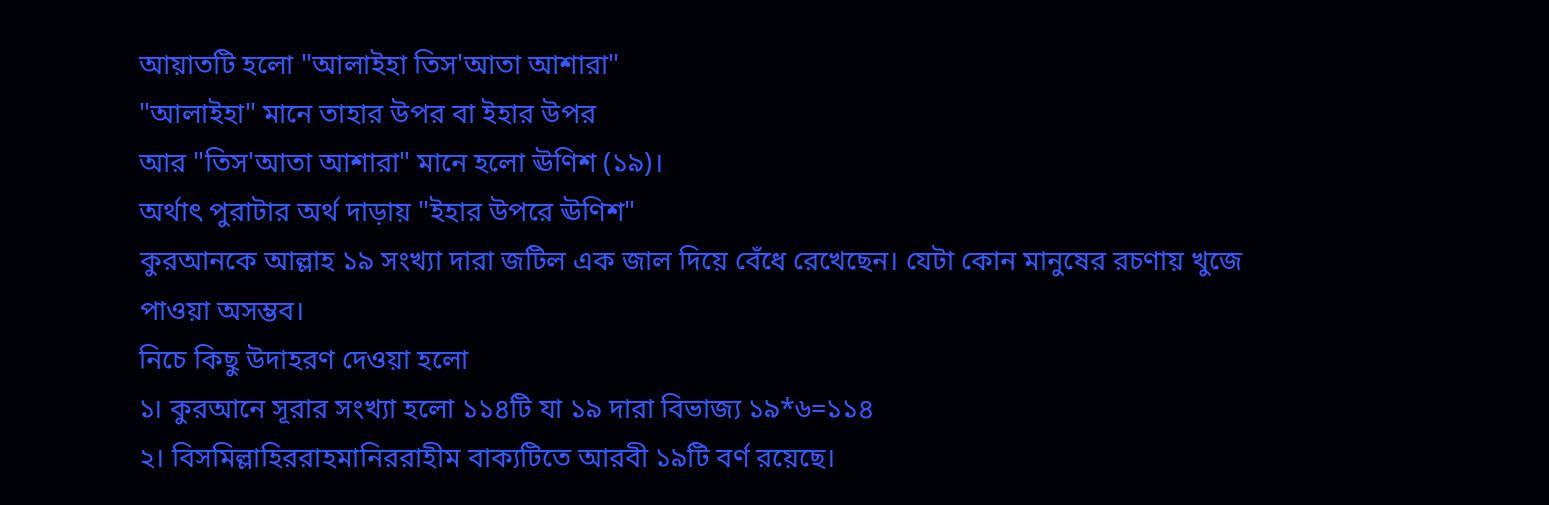আয়াতটি হলো "আলাইহা তিস'আতা আশারা"
"আলাইহা" মানে তাহার উপর বা ইহার উপর
আর "তিস'আতা আশারা" মানে হলো ঊণিশ (১৯)।
অর্থাৎ পুরাটার অর্থ দাড়ায় "ইহার উপরে ঊণিশ"
কুরআনকে আল্লাহ ১৯ সংখ্যা দারা জটিল এক জাল দিয়ে বেঁধে রেখেছেন। যেটা কোন মানুষের রচণায় খুজে পাওয়া অসম্ভব।
নিচে কিছু উদাহরণ দেওয়া হলো
১। কুরআনে সূরার সংখ্যা হলো ১১৪টি যা ১৯ দারা বিভাজ্য ১৯*৬=১১৪
২। বিসমিল্লাহিররাহমানিররাহীম বাক্যটিতে আরবী ১৯টি বর্ণ রয়েছে।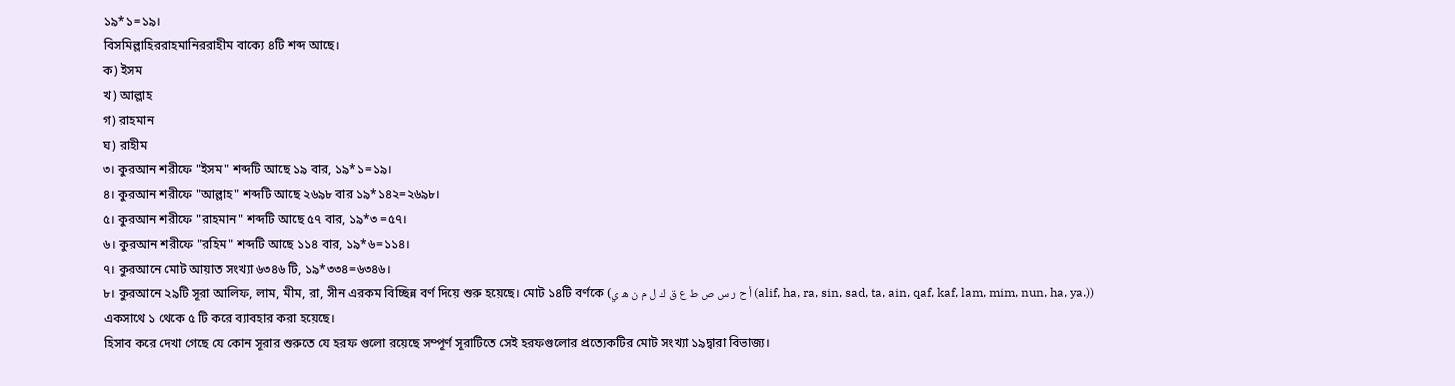১৯*১=১৯।
বিসমিল্লাহিররাহমানিররাহীম বাক্যে ৪টি শব্দ আছে।
ক) ইসম
খ) আল্লাহ
গ) রাহমান
ঘ) রাহীম
৩। কুরআন শরীফে "ইসম" শব্দটি আছে ১৯ বার, ১৯*১=১৯।
৪। কুরআন শরীফে "আল্লাহ" শব্দটি আছে ২৬৯৮ বার ১৯*১৪২=২৬৯৮।
৫। কুরআন শরীফে "রাহমান" শব্দটি আছে ৫৭ বার, ১৯*৩ =৫৭।
৬। কুরআন শরীফে "রহিম" শব্দটি আছে ১১৪ বার, ১৯*৬=১১৪।
৭। কুরআনে মোট আয়াত সংখ্যা ৬৩৪৬ টি, ১৯*৩৩৪=৬৩৪৬।
৮। কুরআনে ২৯টি সূরা আলিফ, লাম, মীম, রা, সীন এরকম বিচ্ছিন্ন বর্ণ দিয়ে শুরু হয়েছে। মোট ১৪টি বর্ণকে (أ ح ر س ص ط ع ق ك ل م ن ه ي (alif, ha, ra, sin, sad, ta, ain, qaf, kaf, lam, mim, nun, ha, ya.)) একসাথে ১ থেকে ৫ টি করে ব্যাবহার করা হয়েছে।
হিসাব করে দেখা গেছে যে কোন সূরার শুরুতে যে হরফ গুলো রয়েছে সম্পূর্ণ সূরাটিতে সেই হরফগুলোর প্রত্যেকটির মোট সংখ্যা ১৯দ্বারা বিভাজ্য।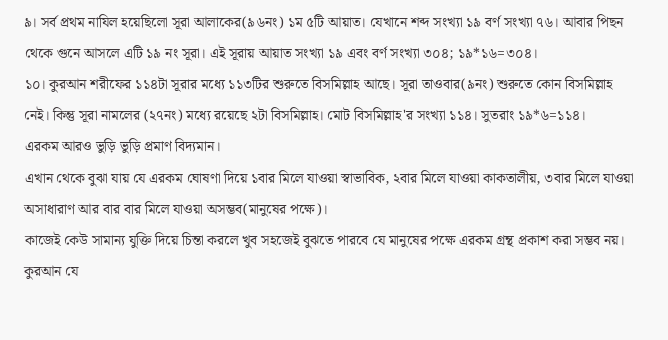৯। সর্ব প্রথম নাযিল হয়েছিলো সূরা আলাকের(৯৬নং) ১ম ৫টি আয়াত। যেখানে শব্দ সংখ্যা ১৯ বর্ণ সংখ্যা ৭৬। আবার পিছন থেকে গুনে আসলে এটি ১৯ নং সূরা। এই সূরায় আয়াত সংখ্যা ১৯ এবং বর্ণ সংখ্যা ৩০৪; ১৯*১৬=৩০৪।
১০। কুরআন শরীফের ১১৪টা সূরার মধ্যে ১১৩টির শুরুতে বিসমিল্লাহ আছে। সূরা তাওবার(৯নং) শুরুতে কোন বিসমিল্লাহ নেই। কিন্তু সূরা নামলের (২৭নং) মধ্যে রয়েছে ২টা বিসমিল্লাহ। মোট বিসমিল্লাহ'র সংখ্যা ১১৪। সুতরাং ১৯*৬=১১৪।
এরকম আরও ভুড়ি ভুড়ি প্রমাণ বিদ্যমান।
এখান থেকে বুঝা যায় যে এরকম ঘোষণা দিয়ে ১বার মিলে যাওয়া স্বাভাবিক, ২বার মিলে যাওয়া কাকতালীয়, ৩বার মিলে যাওয়া অসাধারাণ আর বার বার মিলে যাওয়া অসম্ভব(মানুষের পক্ষে)।
কাজেই কেউ সামান্য যুক্তি দিয়ে চিন্তা করলে খুব সহজেই বুঝতে পারবে যে মানুষের পক্ষে এরকম গ্রন্থ প্রকাশ করা সম্ভব নয়।
কুরআন যে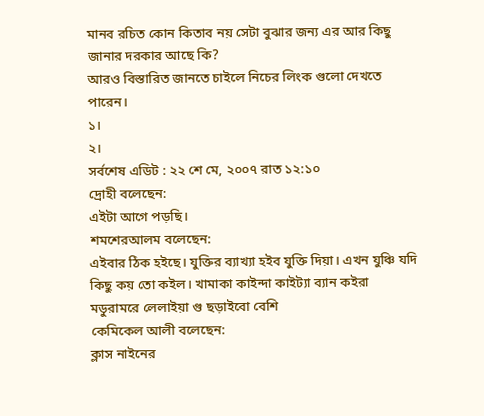মানব রচিত কোন কিতাব নয় সেটা বুঝার জন্য এর আর কিছু জানার দরকার আছে কি?
আরও বিস্তারিত জানতে চাইলে নিচের লিংক গুলো দেখতে পারেন।
১।
২।
সর্বশেষ এডিট : ২২ শে মে, ২০০৭ রাত ১২:১০
দ্রোহী বলেছেন:
এইটা আগে পড়ছি।
শমশেরআলম বলেছেন:
এইবার ঠিক হইছে। যুক্তির ব্যাখ্যা হইব যুক্তি দিয়া। এখন যুঞ্চি যদি কিছু কয় তো কইল। খামাকা কাইন্দা কাইট্যা ব্যান কইরা মডুরামরে লেলাইয়া গু ছড়াইবো বেশি
কেমিকেল আলী বলেছেন:
ক্লাস নাইনের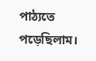পাঠ্যতে পড়েছিলাম।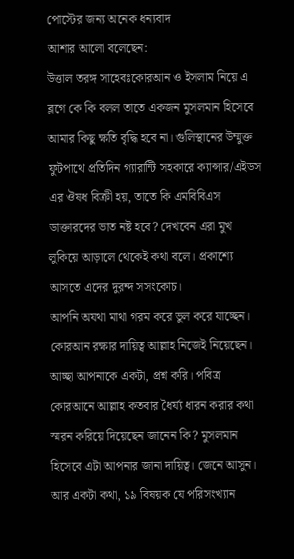পোস্টের জন্য অনেক ধন্যবাদ
আশার আলো বলেছেন:
উত্তাল তরঙ্গ সাহেবঃকোরআন ও ইসলাম নিয়ে এ ব্লগে কে কি বলল তাতে একজন মুসলমান হিসেবে আমার কিছু ক্ষতি বৃদ্ধি হবে না। গুলিস্থানের উম্মুক্ত ফুটপাথে প্রতিদিন গ্যারান্টি সহকারে ক্যান্সার/এইডস এর ঔষধ বিক্রী হয়, তাতে কি এমবিবিএস ডাক্তারদের ভাত নষ্ট হবে? দেখবেন এরা মুখ লুকিয়ে আড়ালে থেকেই কথা বলে। প্রকাশ্যে আসতে এদের দুরন্দ সসংকোচ।
আপনি অযথা মাথা গরম করে ভুল করে যাচ্ছেন। কোরআন রক্ষার দায়িত্ব আল্লাহ নিজেই নিয়েছেন।
আচ্ছা আপনাকে একটা, প্রশ্ন করি। পবিত্র কোরআনে আল্লাহ কতবার ধৈর্য্য ধারন করার কথা স্মরন করিয়ে দিয়েছেন জানেন কি? মুসলমান হিসেবে এটা আপনার জানা দায়িত্ব। জেনে আসুন।
আর একটা কথা, ১৯ বিষয়ক যে পরিসংখ্যান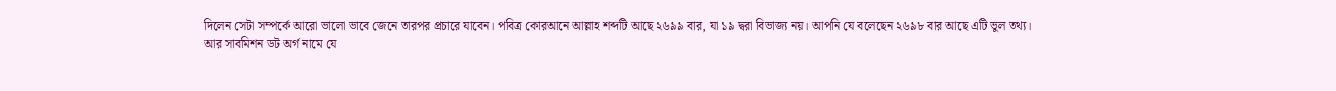দিলেন সেটা সম্পর্কে আরো ভালো ভাবে জেনে তারপর প্রচারে যাবেন। পবিত্র কোরআনে আল্লাহ শব্দটি আছে ২৬৯৯ বার, যা ১৯ দ্বরা বিভাজ্য নয়। আপনি যে বলেছেন ২৬৯৮ বার আছে এটি ভুল তথ্য।
আর সাবমিশন ডট অর্গ নামে যে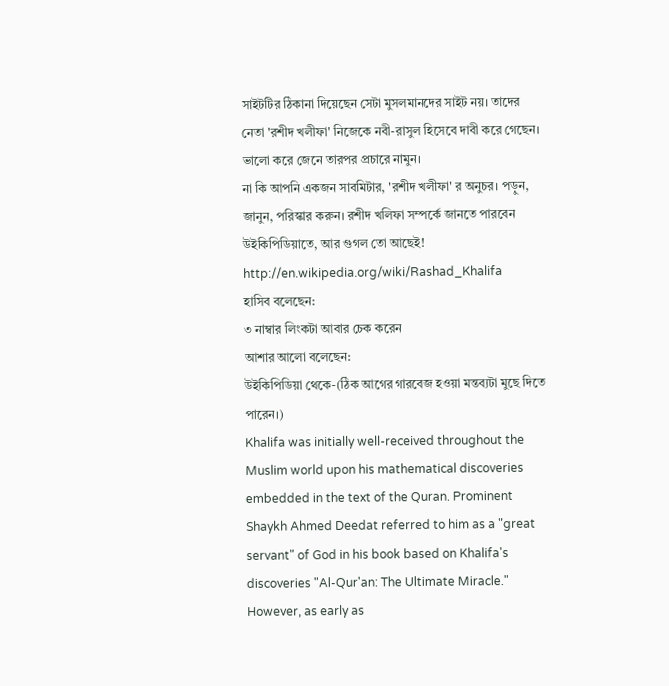সাইটটির ঠিকানা দিয়েছেন সেটা মুসলমানদের সাইট নয়। তাদের নেতা 'রশীদ খলীফা' নিজেকে নবী-রাসুল হিসেবে দাবী করে গেছেন। ভালো করে জেনে তারপর প্রচারে নামুন।
না কি আপনি একজন সাবমিটার, 'রশীদ খলীফা' র অনুচর। পড়ুন, জানুন, পরিস্কার করুন। রশীদ খলিফা সম্পর্কে জানতে পারবেন উইকিপিডিয়াতে, আর গুগল তো আছেই!
http://en.wikipedia.org/wiki/Rashad_Khalifa
হাসিব বলেছেন:
৩ নাম্বার লিংকটা আবার চেক করেন
আশার আলো বলেছেন:
উইকিপিডিয়া থেকে-(ঠিক আগের গারবেজ হওয়া মন্তব্যটা মুছে দিতে পারেন।)
Khalifa was initially well-received throughout the Muslim world upon his mathematical discoveries embedded in the text of the Quran. Prominent Shaykh Ahmed Deedat referred to him as a "great servant" of God in his book based on Khalifa's discoveries "Al-Qur'an: The Ultimate Miracle." However, as early as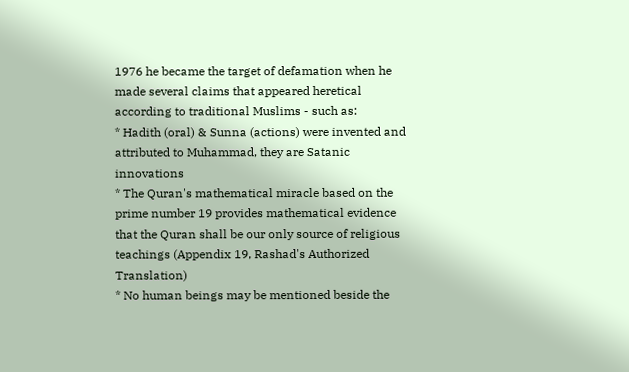1976 he became the target of defamation when he made several claims that appeared heretical according to traditional Muslims - such as:
* Hadith (oral) & Sunna (actions) were invented and attributed to Muhammad, they are Satanic innovations
* The Quran's mathematical miracle based on the prime number 19 provides mathematical evidence that the Quran shall be our only source of religious teachings (Appendix 19, Rashad's Authorized Translation)
* No human beings may be mentioned beside the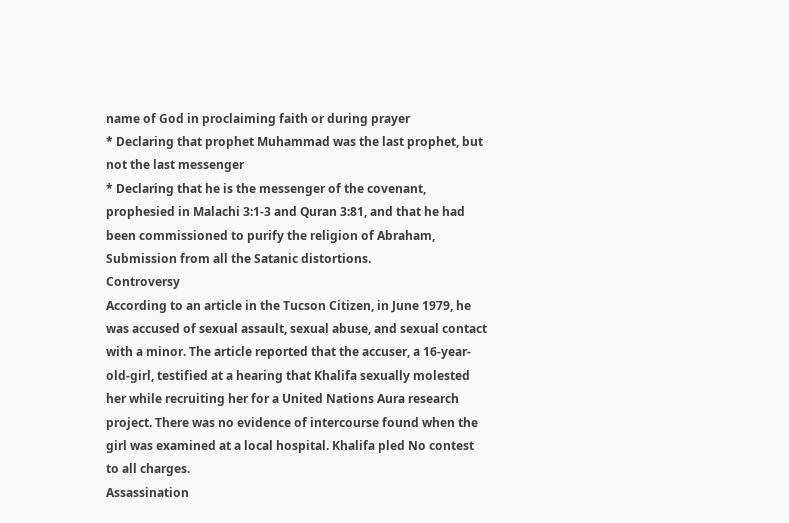name of God in proclaiming faith or during prayer
* Declaring that prophet Muhammad was the last prophet, but not the last messenger
* Declaring that he is the messenger of the covenant, prophesied in Malachi 3:1-3 and Quran 3:81, and that he had been commissioned to purify the religion of Abraham, Submission from all the Satanic distortions.
Controversy
According to an article in the Tucson Citizen, in June 1979, he was accused of sexual assault, sexual abuse, and sexual contact with a minor. The article reported that the accuser, a 16-year-old-girl, testified at a hearing that Khalifa sexually molested her while recruiting her for a United Nations Aura research project. There was no evidence of intercourse found when the girl was examined at a local hospital. Khalifa pled No contest to all charges.
Assassination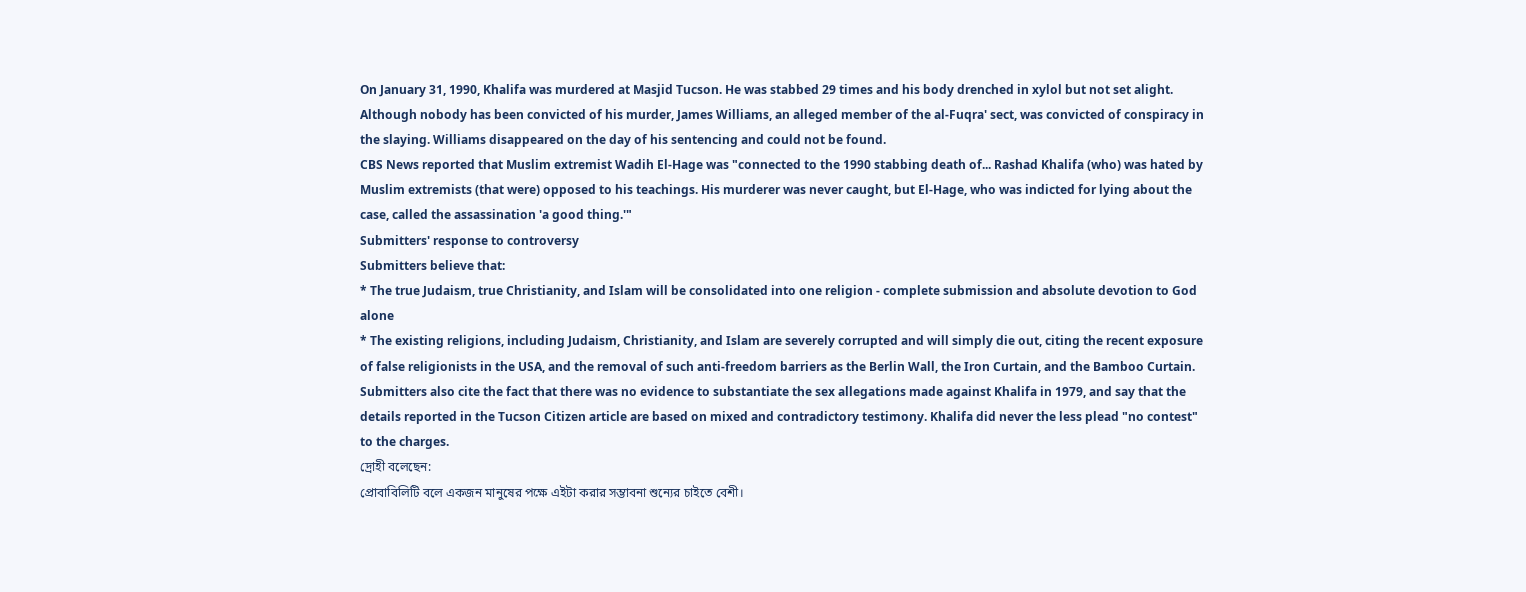On January 31, 1990, Khalifa was murdered at Masjid Tucson. He was stabbed 29 times and his body drenched in xylol but not set alight. Although nobody has been convicted of his murder, James Williams, an alleged member of the al-Fuqra' sect, was convicted of conspiracy in the slaying. Williams disappeared on the day of his sentencing and could not be found.
CBS News reported that Muslim extremist Wadih El-Hage was "connected to the 1990 stabbing death of... Rashad Khalifa (who) was hated by Muslim extremists (that were) opposed to his teachings. His murderer was never caught, but El-Hage, who was indicted for lying about the case, called the assassination 'a good thing.'"
Submitters' response to controversy
Submitters believe that:
* The true Judaism, true Christianity, and Islam will be consolidated into one religion - complete submission and absolute devotion to God alone
* The existing religions, including Judaism, Christianity, and Islam are severely corrupted and will simply die out, citing the recent exposure of false religionists in the USA, and the removal of such anti-freedom barriers as the Berlin Wall, the Iron Curtain, and the Bamboo Curtain.
Submitters also cite the fact that there was no evidence to substantiate the sex allegations made against Khalifa in 1979, and say that the details reported in the Tucson Citizen article are based on mixed and contradictory testimony. Khalifa did never the less plead "no contest" to the charges.
দ্রোহী বলেছেন:
প্রোবাবিলিটি বলে একজন মানুষের পক্ষে এইটা করার সম্ভাবনা শুন্যের চাইতে বেশী।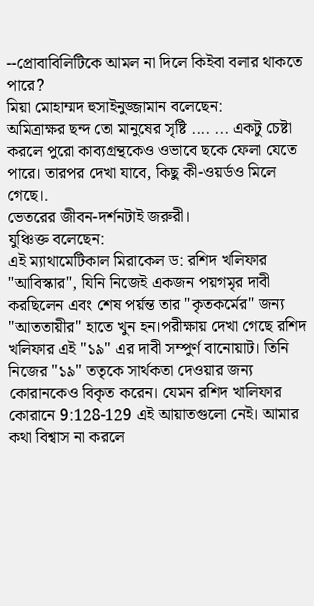--প্রোবাবিলিটিকে আমল না দিলে কিইবা বলার থাকতে পারে?
মিয়া মোহাম্মদ হুসাইনুজ্জামান বলেছেন:
অমিত্রাক্ষর ছন্দ তো মানুষের সৃষ্টি .... ... একটু চেষ্টা করলে পুরো কাব্যগ্রন্থকেও ওভাবে ছকে ফেলা যেতে পারে। তারপর দেখা যাবে, কিছু কী-ওয়র্ডও মিলে গেছে।.
ভেতরের জীবন-দর্শনটাই জরুরী।
যুঞ্চিক্ত বলেছেন:
এই ম্যাথামেটিকাল মিরাকেল ড: রশিদ খলিফার "আবিস্কার", যিনি নিজেই একজন পয়গমৃর দাবী করছিলেন এবং শেষ পর্য়ন্ত তার "কৃতকর্মের" জন্য "আততায়ীর" হাতে খুন হন।পরীক্ষায় দেখা গেছে রশিদ খলিফার এই "১৯" এর দাবী সম্পুর্ণ বানোয়াট। তিনি নিজের "১৯" ততৃকে সার্থকতা দেওয়ার জন্য কোরানকেও বিকৃত করেন। যেমন রশিদ খালিফার কোরানে 9:128-129 এই আয়াতগুলো নেই। আমার কথা বিশ্বাস না করলে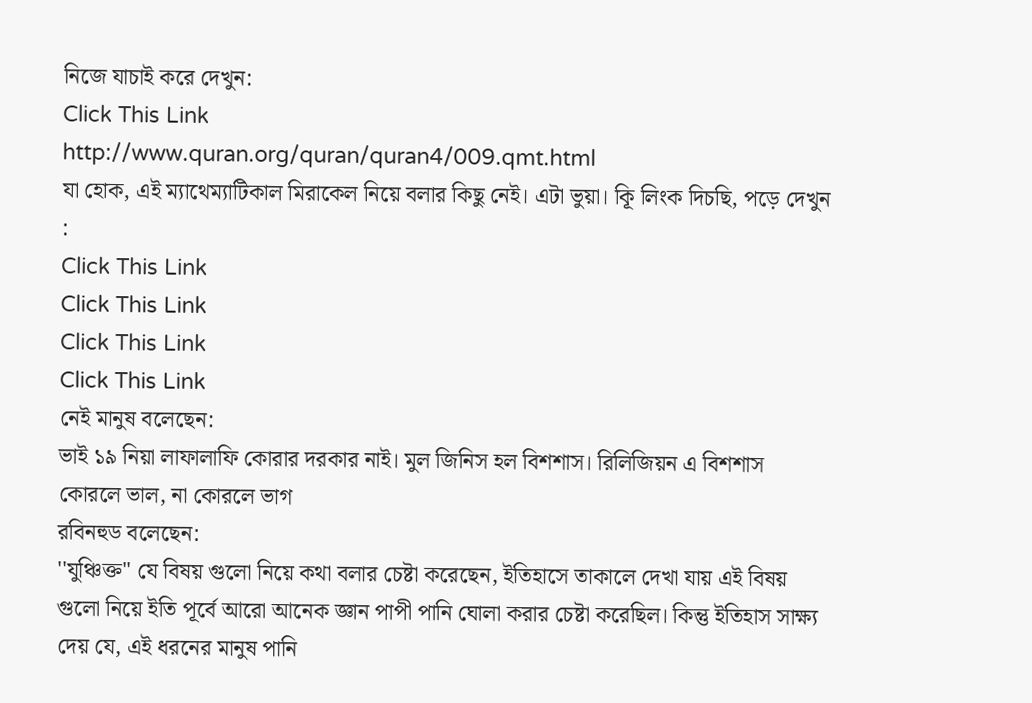নিজে যাচাই করে দেখুন:
Click This Link
http://www.quran.org/quran/quran4/009.qmt.html
যা হোক, এই ম্যাথেম্যাটিকাল মিরাকেল নিয়ে বলার কিছু নেই। এটা ভুয়া। কিূ লিংক দিচছি, পড়ে দেখুন :
Click This Link
Click This Link
Click This Link
Click This Link
নেই মানুষ বলেছেন:
ভাই ১৯ নিয়া লাফালাফি কোরার দরকার নাই। মুল জিনিস হল বিশশাস। রিলিজিয়ন এ বিশশাস কোরলে ভাল, না কোরলে ভাগ
রবিনহুড বলেছেন:
''যুঞ্চিক্ত'' যে বিষয় গুলো নিয়ে কথা বলার চেষ্টা করেছেন, ইতিহাসে তাকালে দেখা যায় এই বিষয় গুলো নিয়ে ইতি পূর্বে আরো আনেক জ্ঞান পাপী পানি ঘোলা করার চেষ্টা করেছিল। কিন্তু ইতিহাস সাক্ষ্য দেয় যে, এই ধরনের মানুষ পানি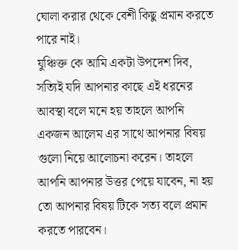ঘোলা করার থেকে বেশী কিছু প্রমান করতে পারে নাই।
যুঞ্চিক্ত কে আমি একটা উপদেশ দিব, সত্যিই যদি আপনার কাছে এই ধরনের আবস্থা বলে মনে হয় তাহলে আপনি একজন আলেম এর সাথে আপনার বিষয় গুলো নিয়ে আলোচনা করেন। তাহলে আপনি আপনার উত্তর পেয়ে যাবেন, না হয় তো আপনার বিষয় টিকে সত্য বলে প্রমান করতে পারবেন।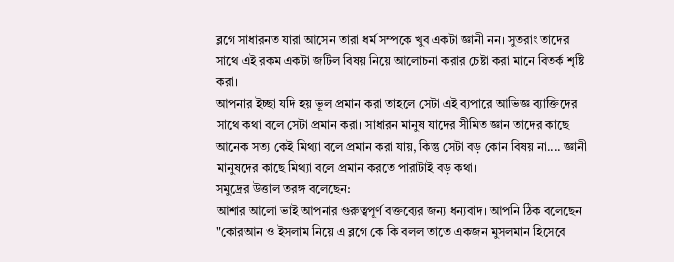ব্লগে সাধারনত যারা আসেন তারা ধর্ম সম্পকে খুব একটা জ্ঞানী নন। সুতরাং তাদের সাথে এই রকম একটা জটিল বিষয় নিয়ে আলোচনা করার চেষ্টা করা মানে বিতর্ক শৃষ্টি করা।
আপনার ইচ্ছা যদি হয় ভূল প্রমান করা তাহলে সেটা এই ব্যপারে আভিজ্ঞ ব্যাক্তিদের সাথে কথা বলে সেটা প্রমান করা। সাধারন মানুষ যাদের সীমিত জ্ঞান তাদের কাছে আনেক সত্য কেই মিথ্যা বলে প্রমান করা যায়, কিন্তু সেটা বড় কোন বিষয় না.... জ্ঞানী মানুষদের কাছে মিথ্যা বলে প্রমান করতে পারাটাই বড় কথা।
সমুদ্রের উত্তাল তরঙ্গ বলেছেন:
আশার আলো ভাই আপনার গুরুত্বপূর্ণ বক্তব্যের জন্য ধন্যবাদ। আপনি ঠিক বলেছেন "কোরআন ও ইসলাম নিয়ে এ ব্লগে কে কি বলল তাতে একজন মুসলমান হিসেবে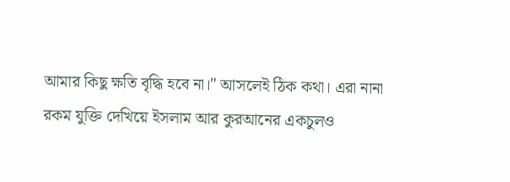আমার কিছু ক্ষতি বৃদ্ধি হবে না।" আসলেই ঠিক কথা। এরা নানা রকম যুক্তি দেখিয়ে ইসলাম আর কুরআনের একচুলও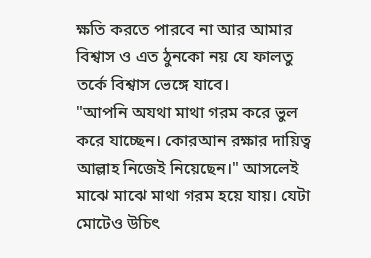ক্ষতি করতে পারবে না আর আমার বিশ্বাস ও এত ঠুনকো নয় যে ফালতু তর্কে বিশ্বাস ভেঙ্গে যাবে।
"আপনি অযথা মাথা গরম করে ভুল করে যাচ্ছেন। কোরআন রক্ষার দায়িত্ব আল্লাহ নিজেই নিয়েছেন।" আসলেই মাঝে মাঝে মাথা গরম হয়ে যায়। যেটা মোটেও উচিৎ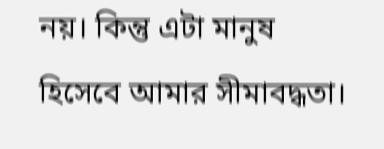নয়। কিন্তু এটা মানুষ হিসেবে আমার সীমাবদ্ধতা।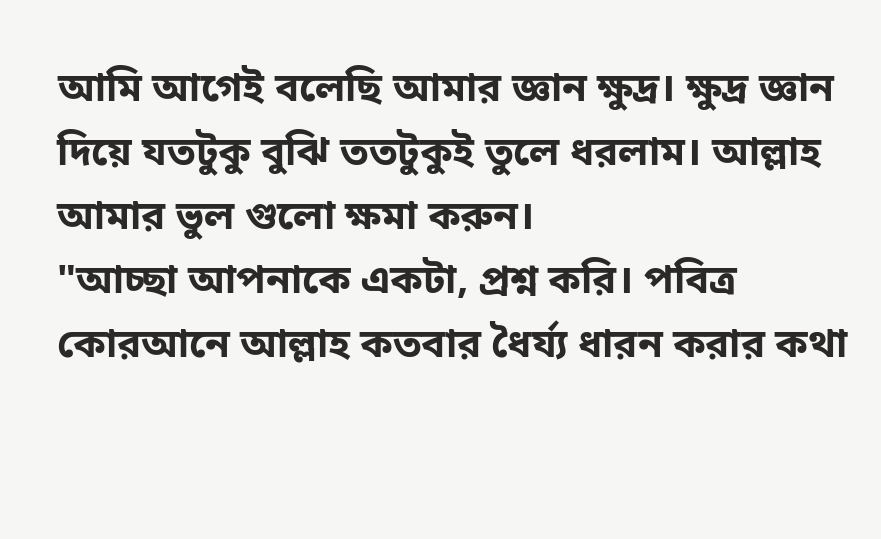আমি আগেই বলেছি আমার জ্ঞান ক্ষুদ্র। ক্ষুদ্র জ্ঞান দিয়ে যতটুকু বুঝি ততটুকুই তুলে ধরলাম। আল্লাহ আমার ভুল গুলো ক্ষমা করুন।
"আচ্ছা আপনাকে একটা, প্রশ্ন করি। পবিত্র কোরআনে আল্লাহ কতবার ধৈর্য্য ধারন করার কথা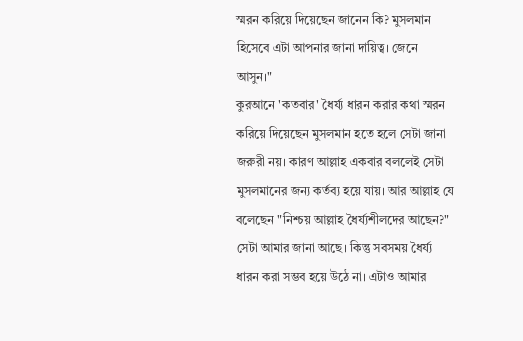স্মরন করিয়ে দিয়েছেন জানেন কি? মুসলমান হিসেবে এটা আপনার জানা দায়িত্ব। জেনে আসুন।"
কুরআনে 'কতবার' ধৈর্য্য ধারন করার কথা স্মরন করিয়ে দিয়েছেন মুসলমান হতে হলে সেটা জানা জরুরী নয়। কারণ আল্লাহ একবার বললেই সেটা মুসলমানের জন্য কর্তব্য হয়ে যায়। আর আল্লাহ যে বলেছেন "নিশ্চয় আল্লাহ ধৈর্য্যশীলদের আছেন?" সেটা আমার জানা আছে। কিন্তু সবসময় ধৈর্য্য ধারন করা সম্ভব হয়ে উঠে না। এটাও আমার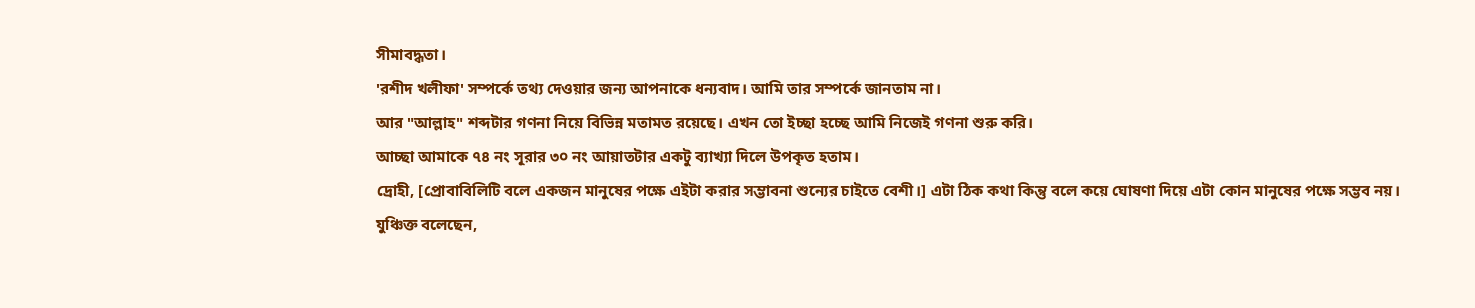সীমাবদ্ধতা।
'রশীদ খলীফা' সম্পর্কে তথ্য দেওয়ার জন্য আপনাকে ধন্যবাদ। আমি তার সম্পর্কে জানতাম না।
আর "আল্লাহ" শব্দটার গণনা নিয়ে বিভিন্ন মতামত রয়েছে। এখন তো ইচ্ছা হচ্ছে আমি নিজেই গণনা শুরু করি।
আচ্ছা আমাকে ৭৪ নং সূরার ৩০ নং আয়াতটার একটু ব্যাখ্যা দিলে উপকৃত হতাম।
দ্রোহী, [প্রোবাবিলিটি বলে একজন মানুষের পক্ষে এইটা করার সম্ভাবনা শুন্যের চাইতে বেশী।] এটা ঠিক কথা কিন্তু বলে কয়ে ঘোষণা দিয়ে এটা কোন মানুষের পক্ষে সম্ভব নয়।
যুঞ্চিক্ত বলেছেন,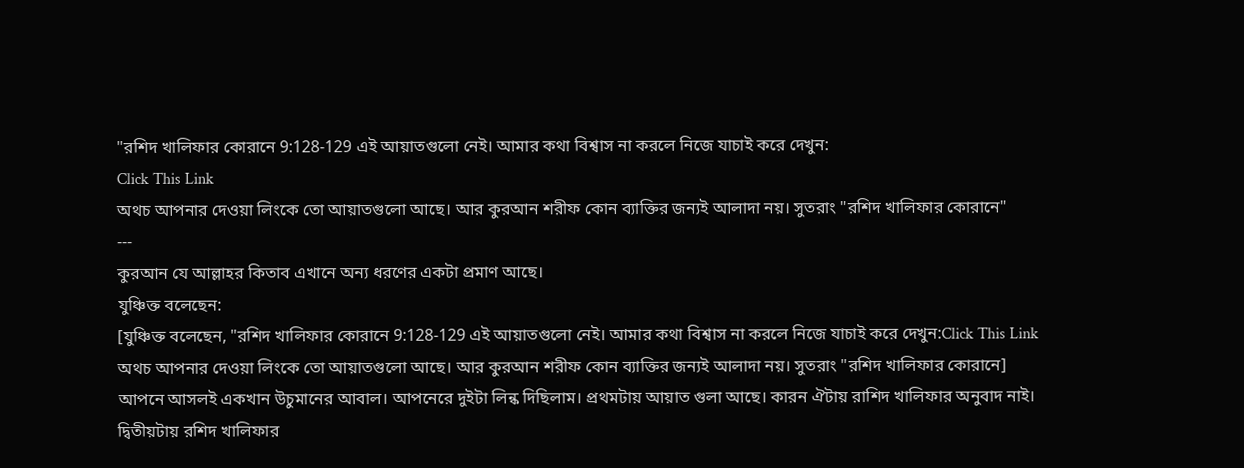"রশিদ খালিফার কোরানে 9:128-129 এই আয়াতগুলো নেই। আমার কথা বিশ্বাস না করলে নিজে যাচাই করে দেখুন:
Click This Link
অথচ আপনার দেওয়া লিংকে তো আয়াতগুলো আছে। আর কুরআন শরীফ কোন ব্যাক্তির জন্যই আলাদা নয়। সুতরাং "রশিদ খালিফার কোরানে"
---
কুরআন যে আল্লাহর কিতাব এখানে অন্য ধরণের একটা প্রমাণ আছে।
যুঞ্চিক্ত বলেছেন:
[যুঞ্চিক্ত বলেছেন, "রশিদ খালিফার কোরানে 9:128-129 এই আয়াতগুলো নেই। আমার কথা বিশ্বাস না করলে নিজে যাচাই করে দেখুন:Click This Link
অথচ আপনার দেওয়া লিংকে তো আয়াতগুলো আছে। আর কুরআন শরীফ কোন ব্যাক্তির জন্যই আলাদা নয়। সুতরাং "রশিদ খালিফার কোরানে]
আপনে আসলই একখান উচুমানের আবাল। আপনেরে দুইটা লিন্ক দিছিলাম। প্রথমটায় আয়াত গুলা আছে। কারন ঐটায় রাশিদ খালিফার অনুবাদ নাই। দ্বিতীয়টায় রশিদ খালিফার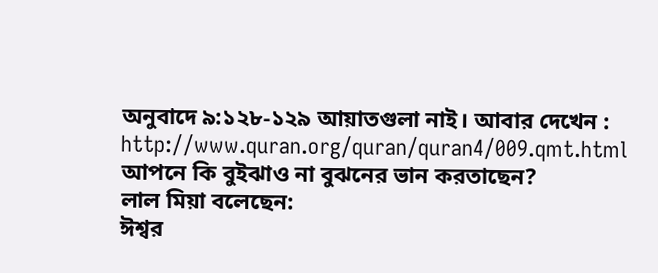অনুবাদে ৯:১২৮-১২৯ আয়াতগুলা নাই। আবার দেখেন :
http://www.quran.org/quran/quran4/009.qmt.html
আপনে কি বুইঝাও না বুঝনের ভান করতাছেন?
লাল মিয়া বলেছেন:
ঈশ্বর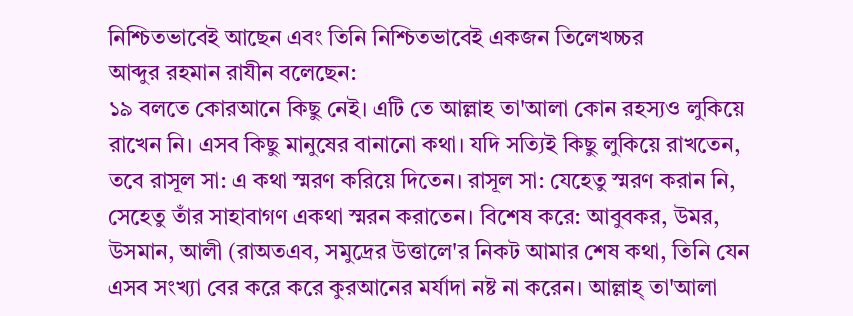নিশ্চিতভাবেই আছেন এবং তিনি নিশ্চিতভাবেই একজন তিলেখচ্চর
আব্দুর রহমান রাযীন বলেছেন:
১৯ বলতে কোরআনে কিছু নেই। এটি তে আল্লাহ তা'আলা কোন রহস্যও লুকিয়ে রাখেন নি। এসব কিছু মানুষের বানানো কথা। যদি সত্যিই কিছু লুকিয়ে রাখতেন, তবে রাসূল সা: এ কথা স্মরণ করিয়ে দিতেন। রাসূল সা: যেহেতু স্মরণ করান নি, সেহেতু তাঁর সাহাবাগণ একথা স্মরন করাতেন। বিশেষ করে: আবুবকর, উমর, উসমান, আলী (রাঅতএব, সমুদ্রের উত্তালে'র নিকট আমার শেষ কথা, তিনি যেন এসব সংখ্যা বের করে করে কুরআনের মর্যাদা নষ্ট না করেন। আল্লাহ্ তা'আলা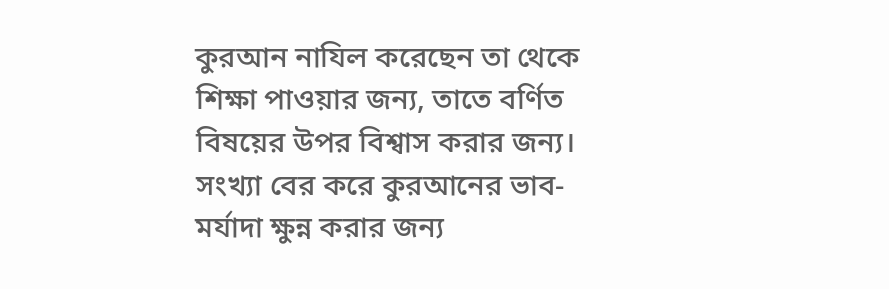কুরআন নাযিল করেছেন তা থেকে শিক্ষা পাওয়ার জন্য, তাতে বর্ণিত বিষয়ের উপর বিশ্বাস করার জন্য। সংখ্যা বের করে কুরআনের ভাব-মর্যাদা ক্ষুন্ন করার জন্য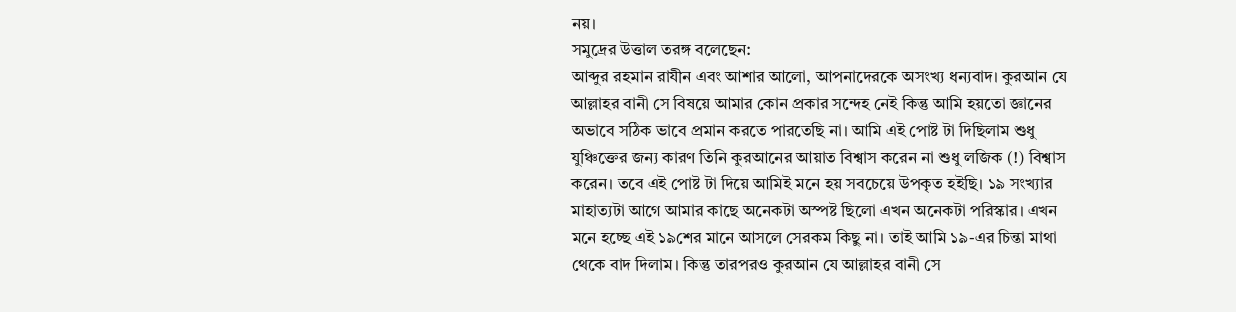নয়।
সমুদ্রের উত্তাল তরঙ্গ বলেছেন:
আব্দুর রহমান রাযীন এবং আশার আলো, আপনাদেরকে অসংখ্য ধন্যবাদ। কুরআন যে আল্লাহর বানী সে বিষয়ে আমার কোন প্রকার সন্দেহ নেই কিন্তু আমি হয়তো জ্ঞানের অভাবে সঠিক ভাবে প্রমান করতে পারতেছি না। আমি এই পোষ্ট টা দিছিলাম শুধু যুঞ্চিক্তের জন্য কারণ তিনি কুরআনের আয়াত বিশ্বাস করেন না শুধু লজিক (!) বিশ্বাস করেন। তবে এই পোষ্ট টা দিয়ে আমিই মনে হয় সবচেয়ে উপকৃত হইছি। ১৯ সংখ্যার মাহাত্যটা আগে আমার কাছে অনেকটা অস্পষ্ট ছিলো এখন অনেকটা পরিস্কার। এখন মনে হচ্ছে এই ১৯শের মানে আসলে সেরকম কিছু না। তাই আমি ১৯-এর চিন্তা মাথা থেকে বাদ দিলাম। কিন্তু তারপরও কুরআন যে আল্লাহর বানী সে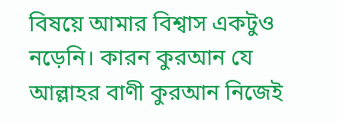বিষয়ে আমার বিশ্বাস একটুও নড়েনি। কারন কুরআন যে আল্লাহর বাণী কুরআন নিজেই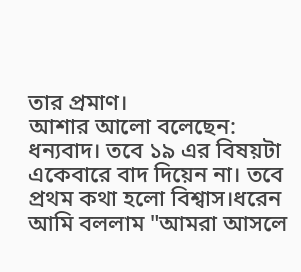তার প্রমাণ।
আশার আলো বলেছেন:
ধন্যবাদ। তবে ১৯ এর বিষয়টা একেবারে বাদ দিয়েন না। তবে প্রথম কথা হলো বিশ্বাস।ধরেন আমি বললাম "আমরা আসলে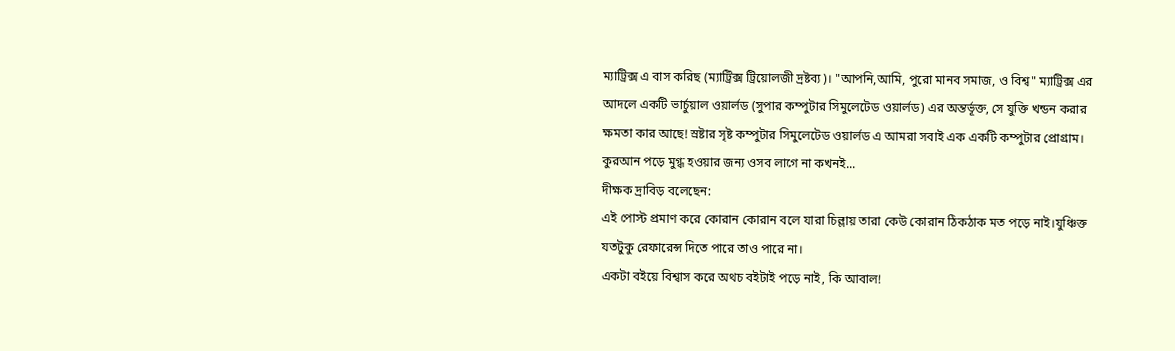ম্যাট্রিক্স এ বাস করিছ (ম্যাট্রিক্স ট্রিয়োলজী দ্রষ্টব্য)। "আপনি,আমি, পুরো মানব সমাজ, ও বিশ্ব" ম্যাট্রিক্স এর আদলে একটি ভার্চুয়াল ওয়ার্লড (সুপার কম্পুটার সিমুলেটেড ওয়ার্লড) এর অন্তর্ভূক্ত, সে যুক্তি খন্ডন করার ক্ষমতা কার আছে! স্রষ্টার সৃষ্ট কম্পুটার সিমুলেটেড ওয়ার্লড এ আমরা সবাই এক একটি কম্পুটার প্রোগ্রাম।
কুরআন পড়ে মুগ্ধ হওয়ার জন্য ওসব লাগে না কখনই...
দীক্ষক দ্রাবিড় বলেছেন:
এই পোস্ট প্রমাণ করে কোরান কোরান বলে যারা চিল্লায় তারা কেউ কোরান ঠিকঠাক মত পড়ে নাই।যুঞ্চিক্ত যতটুকু রেফারেন্স দিতে পারে তাও পারে না।
একটা বইয়ে বিশ্বাস করে অথচ বইটাই পড়ে নাই, কি আবাল!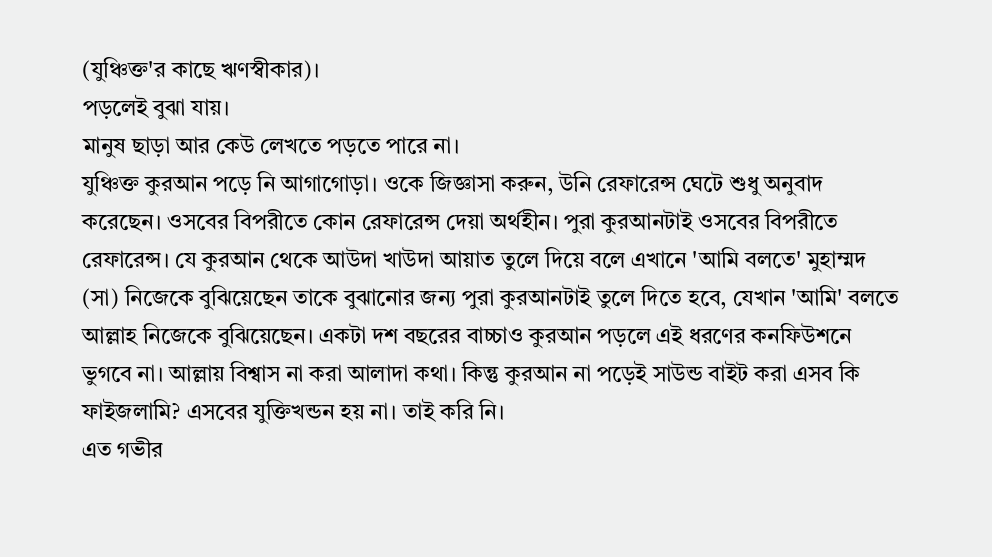(যুঞ্চিক্ত'র কাছে ঋণস্বীকার)।
পড়লেই বুঝা যায়।
মানুষ ছাড়া আর কেউ লেখতে পড়তে পারে না।
যুঞ্চিক্ত কুরআন পড়ে নি আগাগোড়া। ওকে জিজ্ঞাসা করুন, উনি রেফারেন্স ঘেটে শুধু অনুবাদ করেছেন। ওসবের বিপরীতে কোন রেফারেন্স দেয়া অর্থহীন। পুরা কুরআনটাই ওসবের বিপরীতে রেফারেন্স। যে কুরআন থেকে আউদা খাউদা আয়াত তুলে দিয়ে বলে এখানে 'আমি বলতে' মুহাম্মদ (সা) নিজেকে বুঝিয়েছেন তাকে বুঝানোর জন্য পুরা কুরআনটাই তুলে দিতে হবে, যেখান 'আমি' বলতে আল্লাহ নিজেকে বুঝিয়েছেন। একটা দশ বছরের বাচ্চাও কুরআন পড়লে এই ধরণের কনফিউশনে ভুগবে না। আল্লায় বিশ্বাস না করা আলাদা কথা। কিন্তু কুরআন না পড়েই সাউন্ড বাইট করা এসব কি ফাইজলামি? এসবের যুক্তিখন্ডন হয় না। তাই করি নি।
এত গভীর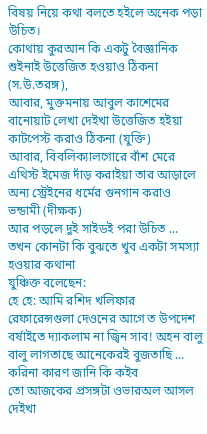বিষয় নিয়ে কথা বলতে হইলে অনেক পড়া উচিত।
কোথায় কুরআন কি একটু বৈজ্ঞানিক শুইনাই উত্তেজিত হওয়াও ঠিকনা (স.উ.তরঙ্গ),
আবার, মুক্তমনায় আবুল কাশেমের বানোয়াট লেখা দেইখা উত্তেজিত হইয়া কাটপেস্ট করাও ঠিকনা (যুক্তি)
আবার, বিবলিক্যালগোরে বাঁশ মেরে এথিস্ট ইমেজ দাঁড় করাইয়া তার আড়ালে অন্য স্ট্রেইনের ধর্মের গুনগান করাও ভন্ডামী (দীক্ষক)
আর পড়লে দুই সাইডই পরা উচিত ... তখন কোনটা কি বুঝতে খুব একটা সমস্যা হওয়ার কথানা
যুঞ্চিক্ত বলেছেন:
হে হে: আমি রশিদ খলিফার রেফারেন্সগুলা দেওনের আগে ত উপদেশ বর্ষাইতে দ্যাকলাম না জ্বিন সাব! অহন বালু বালু লাগতাছে আনেকেরই বুজতাছি ... করিনা কারণ জানি কি কইব
তো আজকের প্রসঙ্গটা ওভারঅল আসল দেইখা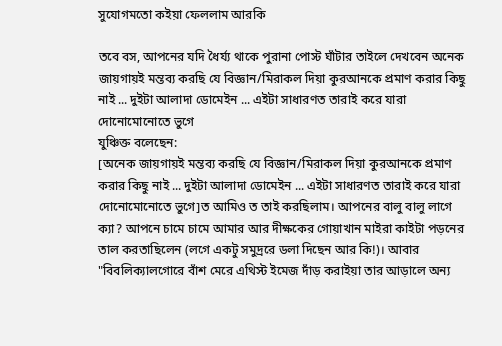সুযোগমতো কইয়া ফেললাম আরকি

তবে বস, আপনের যদি ধৈর্য্য থাকে পুরানা পোস্ট ঘাঁটার তাইলে দেখবেন অনেক জায়গায়ই মন্তব্য করছি যে বিজ্ঞান/মিরাকল দিয়া কুরআনকে প্রমাণ করার কিছু নাই ... দুইটা আলাদা ডোমেইন ... এইটা সাধারণত তারাই করে যারা দোনোমোনোতে ভুগে
যুঞ্চিক্ত বলেছেন:
[অনেক জায়গায়ই মন্তব্য করছি যে বিজ্ঞান/মিরাকল দিয়া কুরআনকে প্রমাণ করার কিছু নাই ... দুইটা আলাদা ডোমেইন ... এইটা সাধারণত তারাই করে যারা দোনোমোনোতে ভুগে]ত আমিও ত তাই করছিলাম। আপনের বালু বালু লাগে ক্যা? আপনে চামে চামে আমার আর দীক্ষকের গোয়াখান মাইরা কাইটা পড়নের তাল করতাছিলেন (লগে একটু সমুদ্ররে ডলা দিছেন আর কি!)। আবার "বিবলিক্যালগোরে বাঁশ মেরে এথিস্ট ইমেজ দাঁড় করাইয়া তার আড়ালে অন্য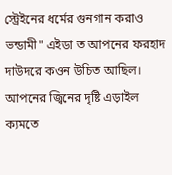স্ট্রেইনের ধর্মের গুনগান করাও ভন্ডামী" এইডা ত আপনের ফরহাদ দাউদরে কওন উচিত আছিল। আপনের জ্বিনের দৃষ্টি এড়াইল ক্যমতে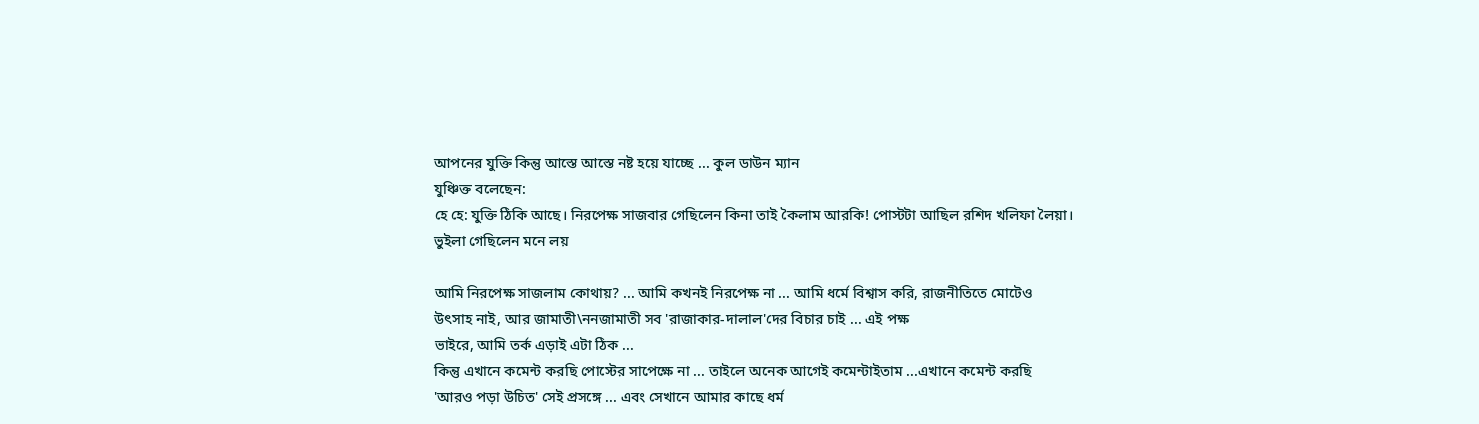আপনের যুক্তি কিন্তু আস্তে আস্তে নষ্ট হয়ে যাচ্ছে ... কুল ডাউন ম্যান
যুঞ্চিক্ত বলেছেন:
হে হে: যুক্তি ঠিকি আছে। নিরপেক্ষ সাজবার গেছিলেন কিনা তাই কৈলাম আরকি! পোস্টটা আছিল রশিদ খলিফা লৈয়া। ভুইলা গেছিলেন মনে লয়

আমি নিরপেক্ষ সাজলাম কোথায়? ... আমি কখনই নিরপেক্ষ না ... আমি ধর্মে বিশ্বাস করি, রাজনীতিতে মোটেও উৎসাহ নাই, আর জামাতী\ননজামাতী সব 'রাজাকার-দালাল'দের বিচার চাই ... এই পক্ষ
ভাইরে, আমি তর্ক এড়াই এটা ঠিক ...
কিন্তু এখানে কমেন্ট করছি পোস্টের সাপেক্ষে না ... তাইলে অনেক আগেই কমেন্টাইতাম ...এখানে কমেন্ট করছি 'আরও পড়া উচিত' সেই প্রসঙ্গে ... এবং সেখানে আমার কাছে ধর্ম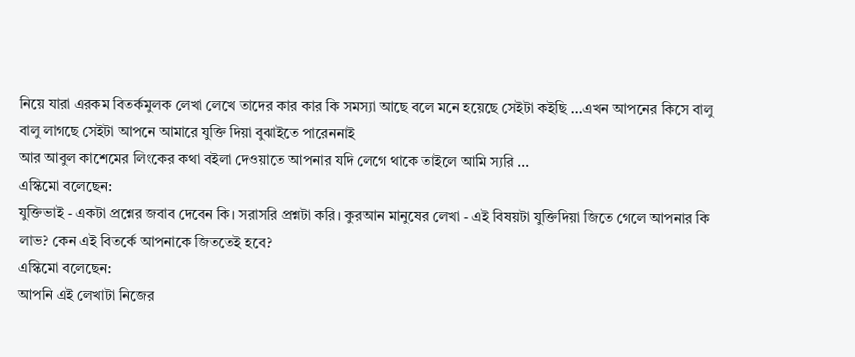নিয়ে যারা এরকম বিতর্কমুলক লেখা লেখে তাদের কার কার কি সমস্যা আছে বলে মনে হয়েছে সেইটা কইছি ...এখন আপনের কিসে বালু বালু লাগছে সেইটা আপনে আমারে যুক্তি দিয়া বুঝাইতে পারেননাই
আর আবুল কাশেমের লিংকের কথা বইলা দেওয়াতে আপনার যদি লেগে থাকে তাইলে আমি স্যরি ...
এস্কিমো বলেছেন:
যুক্তিভাই - একটা প্রশ্নের জবাব দেবেন কি। সরাসরি প্রশ্নটা করি। কুরআন মানুষের লেখা - এই বিষয়টা যুক্তিদিয়া জিতে গেলে আপনার কি লাভ? কেন এই বিতর্কে আপনাকে জিততেই হবে?
এস্কিমো বলেছেন:
আপনি এই লেখাটা নিজের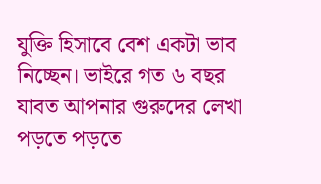যুক্তি হিসাবে বেশ একটা ভাব নিচ্ছেন। ভাইরে গত ৬ বছর যাবত আপনার গুরুদের লেখা পড়তে পড়তে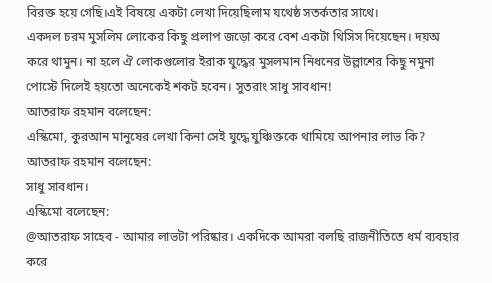বিরক্ত হয়ে গেছি।এই বিষয়ে একটা লেখা দিয়েছিলাম যথেষ্ঠ সতর্কতার সাথে।
একদল চরম মুসলিম লোকের কিছু প্রলাপ জড়ো করে বেশ একটা থিসিস দিয়েছেন। দয়অ করে থামুন। না হলে ঐ লোকগুলোর ইরাক যুদ্ধের মুসলমান নিধনের উল্লাশের কিছু নমুনা পোস্টে দিলেই হয়তো অনেকেই শকট হবেন। সুতরাং সাধু সাবধান!
আতরাফ রহমান বলেছেন:
এস্কিমো, কুরআন মানুষের লেখা কিনা সেই যুদ্ধে যুঞ্চিক্তকে থামিয়ে আপনার লাভ কি?
আতরাফ রহমান বলেছেন:
সাধু সাবধান।
এস্কিমো বলেছেন:
@আতরাফ সাহেব - আমার লাভটা পরিষ্কার। একদিকে আমরা বলছি রাজনীতিতে ধর্ম ব্যবহার করে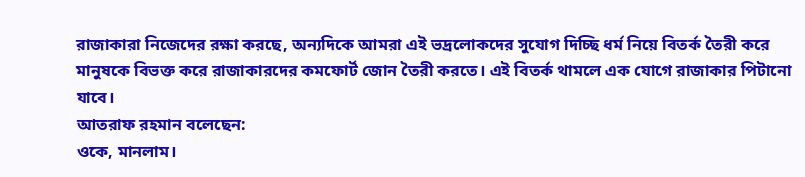রাজাকারা নিজেদের রক্ষা করছে, অন্যদিকে আমরা এই ভদ্রলোকদের সুযোগ দিচ্ছি ধর্ম নিয়ে বিতর্ক তৈরী করে মানুষকে বিভক্ত করে রাজাকারদের কমফোর্ট জোন তৈরী করতে। এই বিতর্ক থামলে এক যোগে রাজাকার পিটানো যাবে।
আতরাফ রহমান বলেছেন:
ওকে, মানলাম।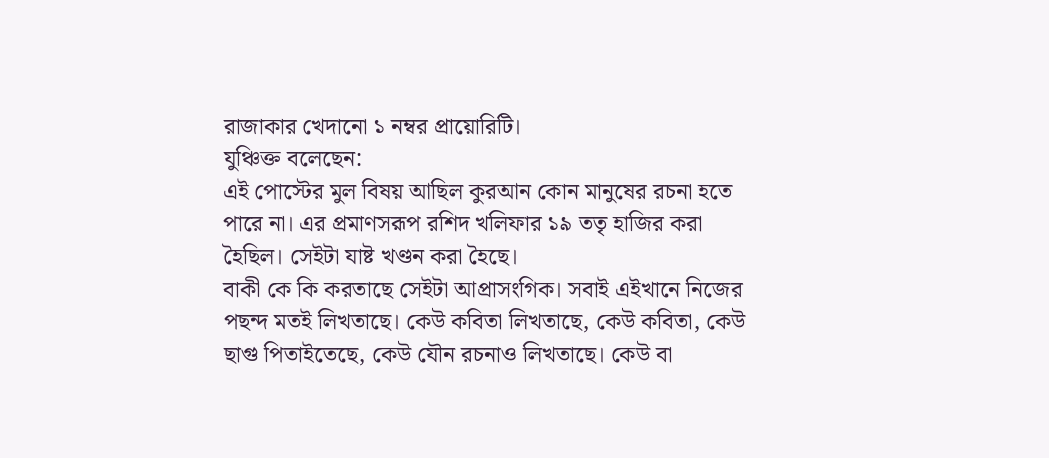রাজাকার খেদানো ১ নম্বর প্রায়োরিটি।
যুঞ্চিক্ত বলেছেন:
এই পোস্টের মুল বিষয় আছিল কুরআন কোন মানুষের রচনা হতে পারে না। এর প্রমাণসরূপ রশিদ খলিফার ১৯ ততৃ হাজির করা হৈছিল। সেইটা যাষ্ট খণ্ডন করা হৈছে।
বাকী কে কি করতাছে সেইটা আপ্রাসংগিক। সবাই এইখানে নিজের পছন্দ মতই লিখতাছে। কেউ কবিতা লিখতাছে, কেউ কবিতা, কেউ ছাগু পিতাইতেছে, কেউ যৌন রচনাও লিখতাছে। কেউ বা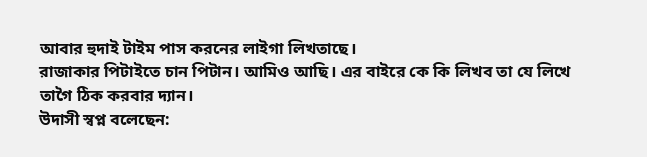আবার হুদাই টাইম পাস করনের লাইগা লিখতাছে।
রাজাকার পিটাইতে চান পিটান। আমিও আছি। এর বাইরে কে কি লিখব তা যে লিখে তাগৈ ঠিক করবার দ্যান।
উদাসী স্বপ্ন বলেছেন: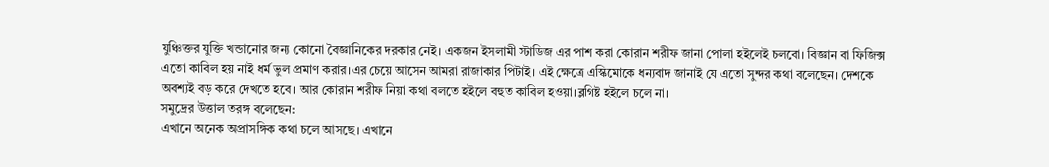যুঞ্চিক্তর যুক্তি খন্ডানোর জন্য কোনো বৈজ্ঞানিকের দরকার নেই। একজন ইসলামী স্টাডিজ এর পাশ করা কোরান শরীফ জানা পোলা হইলেই চলবো। বিজ্ঞান বা ফিজিক্স এতো কাবিল হয় নাই ধর্ম ভুল প্রমাণ করার।এর চেয়ে আসেন আমরা রাজাকার পিটাই। এই ক্ষেত্রে এস্কিমোকে ধন্যবাদ জানাই যে এতো সুন্দর কথা বলেছেন। দেশকে অবশ্যই বড় করে দেখতে হবে। আর কোরান শরীফ নিয়া কথা বলতে হইলে বহুত কাবিল হওয়া।ব্লগিষ্ট হইলে চলে না।
সমুদ্রের উত্তাল তরঙ্গ বলেছেন:
এখানে অনেক অপ্রাসঙ্গিক কথা চলে আসছে। এখানে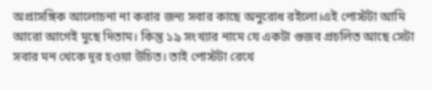অপ্রাসঙ্গিক আলোচনা না করার জন্য সবার কাছে অনুরোধ রইলো।এই পোস্টটা আমি আরো আগেই মুছে দিতাম। কিন্তু ১৯ সংখ্যার নামে যে একটা গুজব প্রচলিত আছে সেটা সবার মন থেকে দূর হওয়া উচিত। তাই পোস্টটা রেখে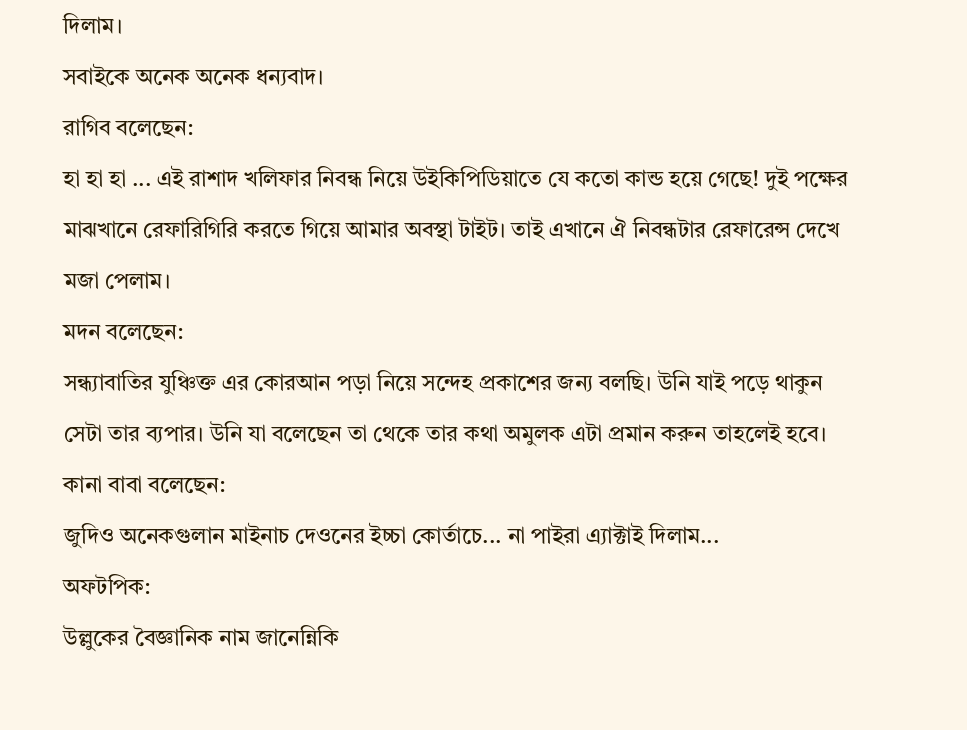দিলাম।
সবাইকে অনেক অনেক ধন্যবাদ।
রাগিব বলেছেন:
হা হা হা ... এই রাশাদ খলিফার নিবন্ধ নিয়ে উইকিপিডিয়াতে যে কতো কান্ড হয়ে গেছে! দুই পক্ষের মাঝখানে রেফারিগিরি করতে গিয়ে আমার অবস্থা টাইট। তাই এখানে ঐ নিবন্ধটার রেফারেন্স দেখে মজা পেলাম।
মদন বলেছেন:
সন্ধ্যাবাতির যুঞ্চিক্ত এর কোরআন পড়া নিয়ে সন্দেহ প্রকাশের জন্য বলছি। উনি যাই পড়ে থাকুন সেটা তার ব্যপার। উনি যা বলেছেন তা থেকে তার কথা অমুলক এটা প্রমান করুন তাহলেই হবে।
কানা বাবা বলেছেন:
জুদিও অনেকগুলান মাইনাচ দেওনের ইচ্চা কোর্তাচে... না পাইরা এ্যাক্টাই দিলাম...
অফটপিক:
উল্লুকের বৈজ্ঞানিক নাম জানেন্নিকি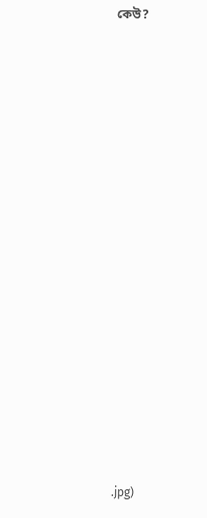কেউ?

















.jpg)